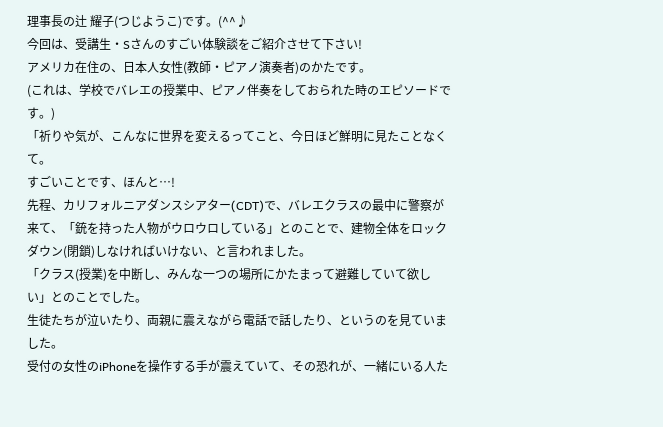理事長の辻 耀子(つじようこ)です。(^^♪
今回は、受講生・Sさんのすごい体験談をご紹介させて下さい!
アメリカ在住の、日本人女性(教師・ピアノ演奏者)のかたです。
(これは、学校でバレエの授業中、ピアノ伴奏をしておられた時のエピソードです。)
「祈りや気が、こんなに世界を変えるってこと、今日ほど鮮明に見たことなくて。
すごいことです、ほんと…!
先程、カリフォルニアダンスシアター(CDT)で、バレエクラスの最中に警察が来て、「銃を持った人物がウロウロしている」とのことで、建物全体をロックダウン(閉鎖)しなければいけない、と言われました。
「クラス(授業)を中断し、みんな一つの場所にかたまって避難していて欲しい」とのことでした。
生徒たちが泣いたり、両親に震えながら電話で話したり、というのを見ていました。
受付の女性のiPhoneを操作する手が震えていて、その恐れが、一緒にいる人た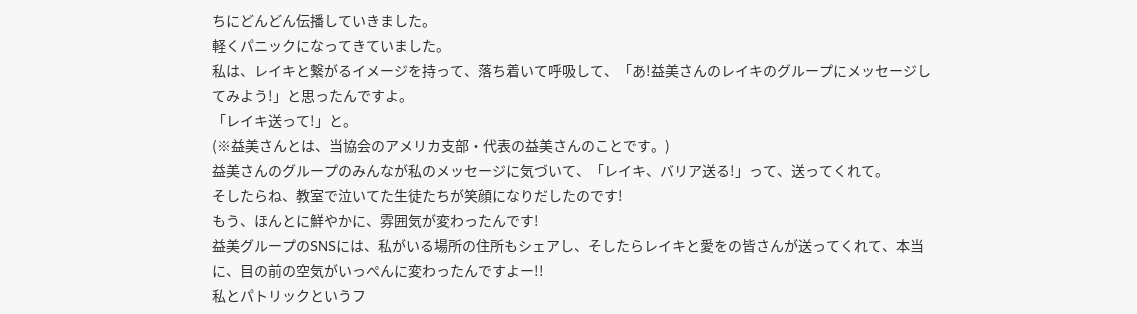ちにどんどん伝播していきました。
軽くパニックになってきていました。
私は、レイキと繋がるイメージを持って、落ち着いて呼吸して、「あ!益美さんのレイキのグループにメッセージしてみよう!」と思ったんですよ。
「レイキ送って!」と。
(※益美さんとは、当協会のアメリカ支部・代表の益美さんのことです。)
益美さんのグループのみんなが私のメッセージに気づいて、「レイキ、バリア送る!」って、送ってくれて。
そしたらね、教室で泣いてた生徒たちが笑顔になりだしたのです!
もう、ほんとに鮮やかに、雰囲気が変わったんです!
益美グループのSNSには、私がいる場所の住所もシェアし、そしたらレイキと愛をの皆さんが送ってくれて、本当に、目の前の空気がいっぺんに変わったんですよー!!
私とパトリックというフ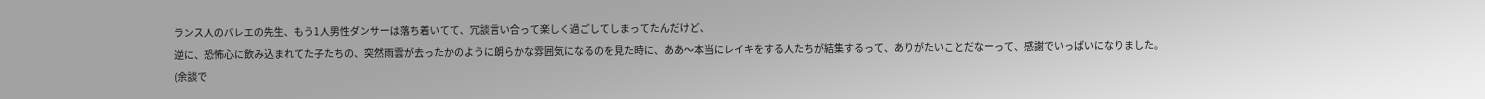ランス人のバレエの先生、もう1人男性ダンサーは落ち着いてて、冗談言い合って楽しく過ごしてしまってたんだけど、
逆に、恐怖心に飲み込まれてた子たちの、突然雨雲が去ったかのように朗らかな雰囲気になるのを見た時に、ああ〜本当にレイキをする人たちが結集するって、ありがたいことだなーって、感謝でいっぱいになりました。
(余談で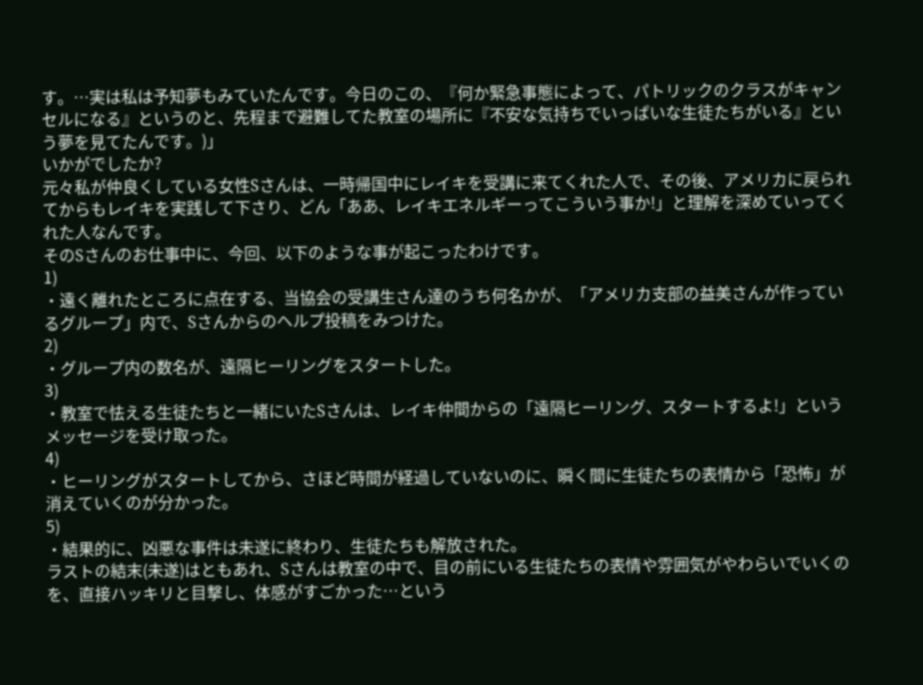す。…実は私は予知夢もみていたんです。今日のこの、『何か緊急事態によって、パトリックのクラスがキャンセルになる』というのと、先程まで避難してた教室の場所に『不安な気持ちでいっぱいな生徒たちがいる』という夢を見てたんです。)」
いかがでしたか?
元々私が仲良くしている女性Sさんは、一時帰国中にレイキを受講に来てくれた人で、その後、アメリカに戻られてからもレイキを実践して下さり、どん「ああ、レイキエネルギーってこういう事か!」と理解を深めていってくれた人なんです。
そのSさんのお仕事中に、今回、以下のような事が起こったわけです。
1)
・遠く離れたところに点在する、当協会の受講生さん達のうち何名かが、「アメリカ支部の益美さんが作っているグループ」内で、Sさんからのヘルプ投稿をみつけた。
2)
・グループ内の数名が、遠隔ヒーリングをスタートした。
3)
・教室で怯える生徒たちと一緒にいたSさんは、レイキ仲間からの「遠隔ヒーリング、スタートするよ!」というメッセージを受け取った。
4)
・ヒーリングがスタートしてから、さほど時間が経過していないのに、瞬く間に生徒たちの表情から「恐怖」が消えていくのが分かった。
5)
・結果的に、凶悪な事件は未遂に終わり、生徒たちも解放された。
ラストの結末(未遂)はともあれ、Sさんは教室の中で、目の前にいる生徒たちの表情や雰囲気がやわらいでいくのを、直接ハッキリと目撃し、体感がすごかった…という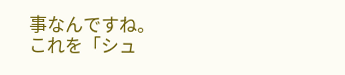事なんですね。
これを「シュ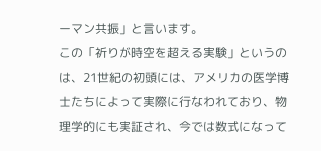ーマン共振」と言います。
この「祈りが時空を超える実験」というのは、21世紀の初頭には、アメリカの医学博士たちによって実際に行なわれており、物理学的にも実証され、今では数式になって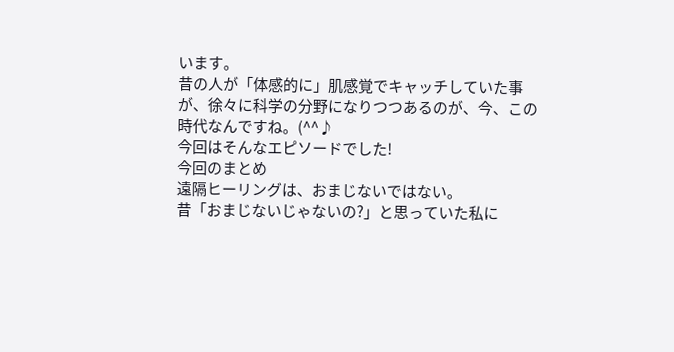います。
昔の人が「体感的に」肌感覚でキャッチしていた事が、徐々に科学の分野になりつつあるのが、今、この時代なんですね。(^^♪
今回はそんなエピソードでした!
今回のまとめ
遠隔ヒーリングは、おまじないではない。
昔「おまじないじゃないの?」と思っていた私に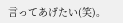言ってあげたい(笑)。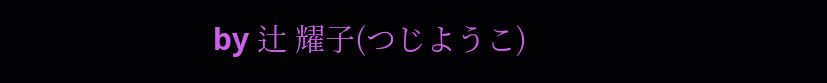by 辻 耀子(つじようこ)